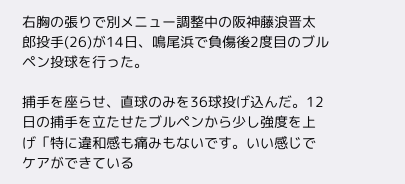右胸の張りで別メニュー調整中の阪神藤浪晋太郎投手(26)が14日、鳴尾浜で負傷後2度目のブルペン投球を行った。

捕手を座らせ、直球のみを36球投げ込んだ。12日の捕手を立たせたブルペンから少し強度を上げ「特に違和感も痛みもないです。いい感じでケアができている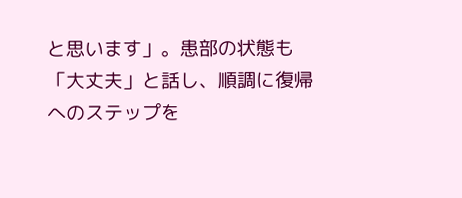と思います」。患部の状態も「大丈夫」と話し、順調に復帰へのステップを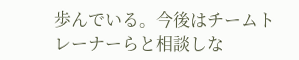歩んでいる。今後はチームトレーナーらと相談しな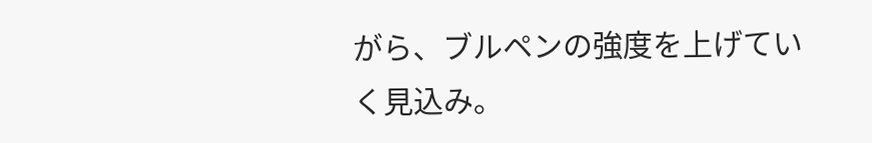がら、ブルペンの強度を上げていく見込み。